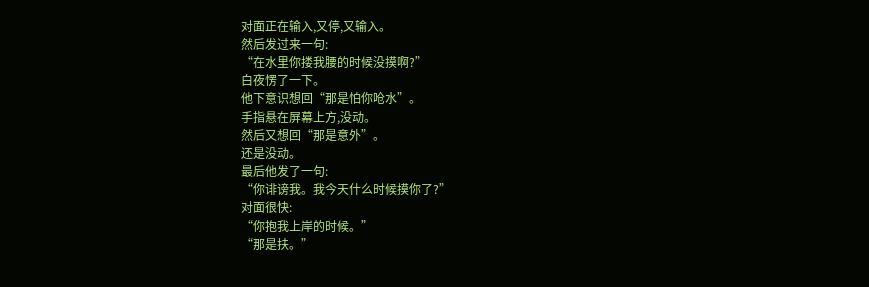对面正在输入,又停,又输入。
然后发过来一句:
“在水里你搂我腰的时候没摸啊?”
白夜愣了一下。
他下意识想回“那是怕你呛水”。
手指悬在屏幕上方,没动。
然后又想回“那是意外”。
还是没动。
最后他发了一句:
“你诽谤我。我今天什么时候摸你了?”
对面很快:
“你抱我上岸的时候。”
“那是扶。”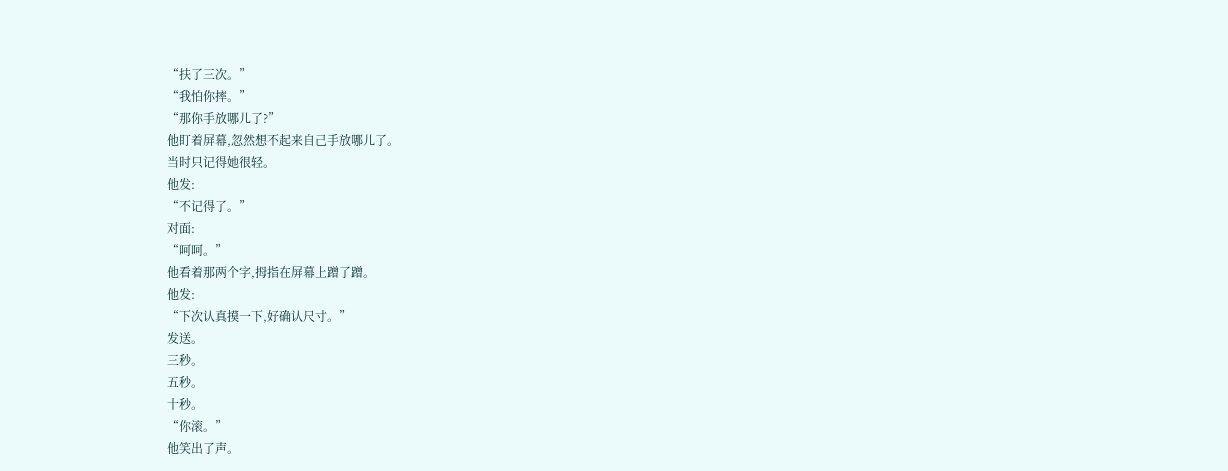“扶了三次。”
“我怕你摔。”
“那你手放哪儿了?”
他盯着屏幕,忽然想不起来自己手放哪儿了。
当时只记得她很轻。
他发:
“不记得了。”
对面:
“呵呵。”
他看着那两个字,拇指在屏幕上蹭了蹭。
他发:
“下次认真摸一下,好确认尺寸。”
发送。
三秒。
五秒。
十秒。
“你滚。”
他笑出了声。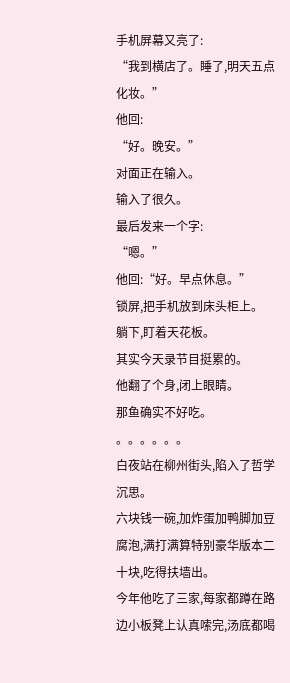手机屏幕又亮了:
“我到横店了。睡了,明天五点化妆。”
他回:
“好。晚安。”
对面正在输入。
输入了很久。
最后发来一个字:
“嗯。”
他回:“好。早点休息。”
锁屏,把手机放到床头柜上。
躺下,盯着天花板。
其实今天录节目挺累的。
他翻了个身,闭上眼睛。
那鱼确实不好吃。
。。。。。。
白夜站在柳州街头,陷入了哲学沉思。
六块钱一碗,加炸蛋加鸭脚加豆腐泡,满打满算特别豪华版本二十块,吃得扶墙出。
今年他吃了三家,每家都蹲在路边小板凳上认真嗦完,汤底都喝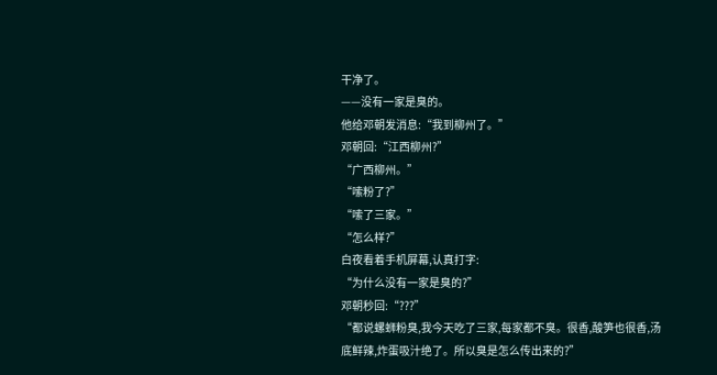干净了。
——没有一家是臭的。
他给邓朝发消息:“我到柳州了。”
邓朝回:“江西柳州?”
“广西柳州。”
“嗦粉了?”
“嗦了三家。”
“怎么样?”
白夜看着手机屏幕,认真打字:
“为什么没有一家是臭的?”
邓朝秒回:“???”
“都说螺蛳粉臭,我今天吃了三家,每家都不臭。很香,酸笋也很香,汤底鲜辣,炸蛋吸汁绝了。所以臭是怎么传出来的?”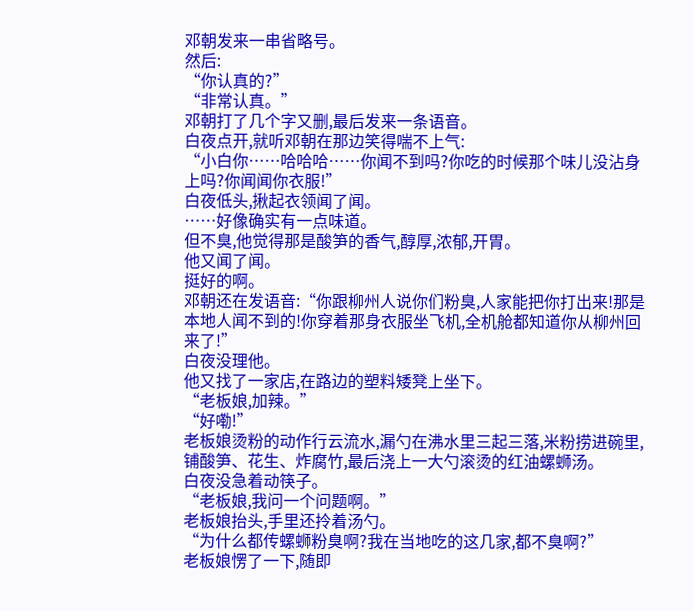邓朝发来一串省略号。
然后:
“你认真的?”
“非常认真。”
邓朝打了几个字又删,最后发来一条语音。
白夜点开,就听邓朝在那边笑得喘不上气:
“小白你……哈哈哈……你闻不到吗?你吃的时候那个味儿没沾身上吗?你闻闻你衣服!”
白夜低头,揪起衣领闻了闻。
……好像确实有一点味道。
但不臭,他觉得那是酸笋的香气,醇厚,浓郁,开胃。
他又闻了闻。
挺好的啊。
邓朝还在发语音:“你跟柳州人说你们粉臭,人家能把你打出来!那是本地人闻不到的!你穿着那身衣服坐飞机,全机舱都知道你从柳州回来了!”
白夜没理他。
他又找了一家店,在路边的塑料矮凳上坐下。
“老板娘,加辣。”
“好嘞!”
老板娘烫粉的动作行云流水,漏勺在沸水里三起三落,米粉捞进碗里,铺酸笋、花生、炸腐竹,最后浇上一大勺滚烫的红油螺蛳汤。
白夜没急着动筷子。
“老板娘,我问一个问题啊。”
老板娘抬头,手里还拎着汤勺。
“为什么都传螺蛳粉臭啊?我在当地吃的这几家,都不臭啊?”
老板娘愣了一下,随即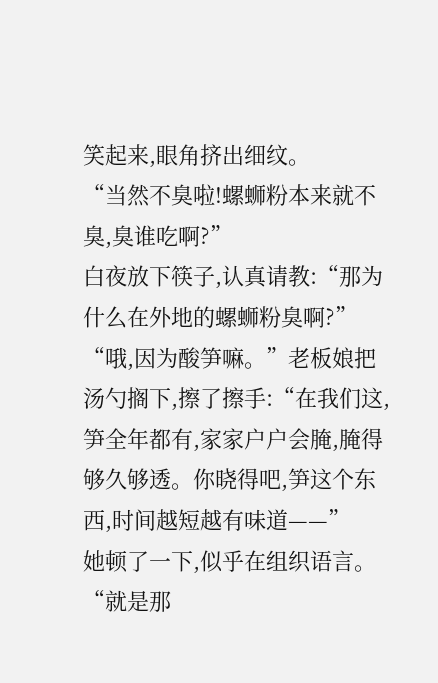笑起来,眼角挤出细纹。
“当然不臭啦!螺蛳粉本来就不臭,臭谁吃啊?”
白夜放下筷子,认真请教:“那为什么在外地的螺蛳粉臭啊?”
“哦,因为酸笋嘛。”老板娘把汤勺搁下,擦了擦手:“在我们这,笋全年都有,家家户户会腌,腌得够久够透。你晓得吧,笋这个东西,时间越短越有味道——”
她顿了一下,似乎在组织语言。
“就是那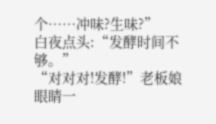个……冲味?生味?”
白夜点头:“发酵时间不够。”
“对对对!发酵!”老板娘眼睛一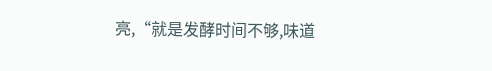亮,“就是发酵时间不够,味道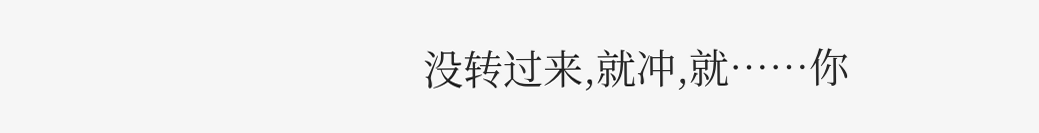没转过来,就冲,就……你